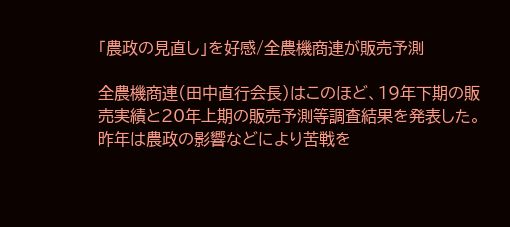「農政の見直し」を好感/全農機商連が販売予測

全農機商連(田中直行会長)はこのほど、19年下期の販売実績と20年上期の販売予測等調査結果を発表した。昨年は農政の影響などにより苦戦を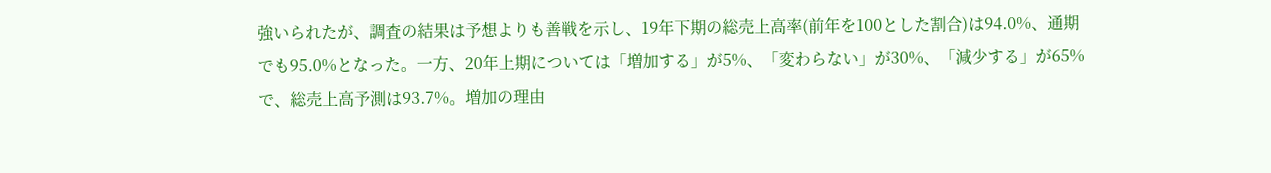強いられたが、調査の結果は予想よりも善戦を示し、19年下期の総売上高率(前年を100とした割合)は94.0%、通期でも95.0%となった。一方、20年上期については「増加する」が5%、「変わらない」が30%、「減少する」が65%で、総売上高予測は93.7%。増加の理由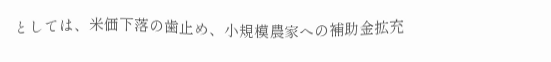としては、米価下落の歯止め、小規模農家への補助金拡充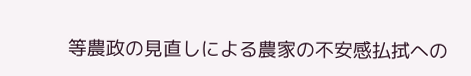等農政の見直しによる農家の不安感払拭への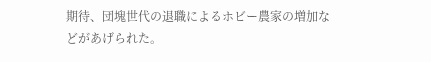期待、団塊世代の退職によるホビー農家の増加などがあげられた。